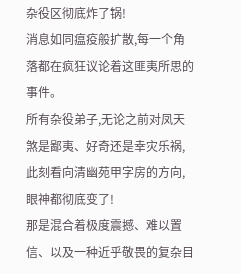杂役区彻底炸了锅!
消息如同瘟疫般扩散,每一个角落都在疯狂议论着这匪夷所思的事件。
所有杂役弟子,无论之前对凤天煞是鄙夷、好奇还是幸灾乐祸,此刻看向清幽苑甲字房的方向,眼神都彻底变了!
那是混合着极度震撼、难以置信、以及一种近乎敬畏的复杂目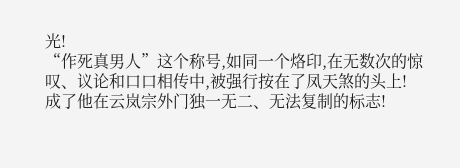光!
“作死真男人”这个称号,如同一个烙印,在无数次的惊叹、议论和口口相传中,被强行按在了凤天煞的头上!
成了他在云岚宗外门独一无二、无法复制的标志!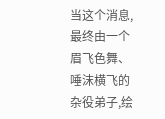当这个消息,最终由一个眉飞色舞、唾沫横飞的杂役弟子,绘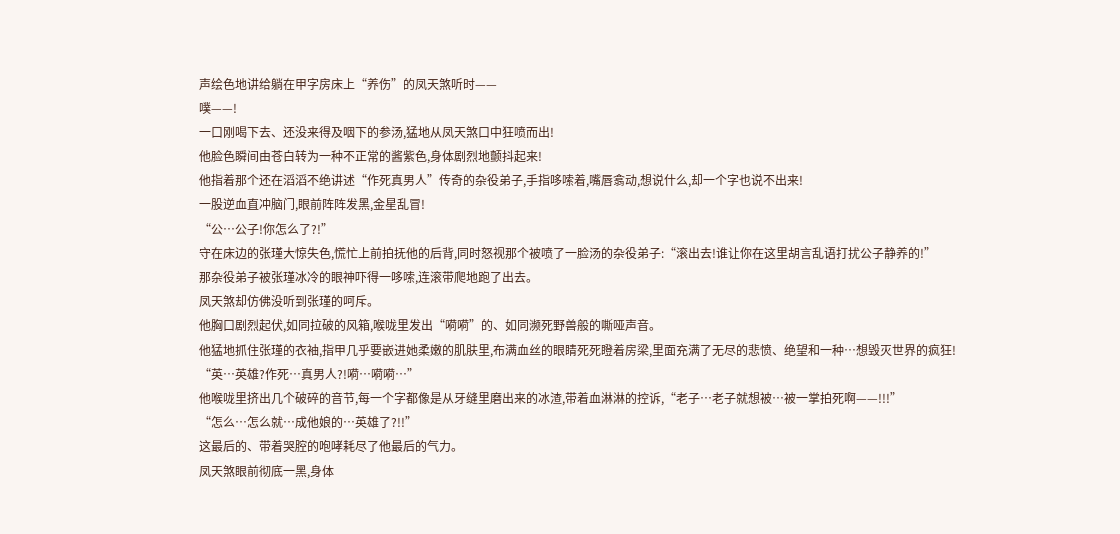声绘色地讲给躺在甲字房床上“养伤”的凤天煞听时——
噗——!
一口刚喝下去、还没来得及咽下的参汤,猛地从凤天煞口中狂喷而出!
他脸色瞬间由苍白转为一种不正常的酱紫色,身体剧烈地颤抖起来!
他指着那个还在滔滔不绝讲述“作死真男人”传奇的杂役弟子,手指哆嗦着,嘴唇翕动,想说什么,却一个字也说不出来!
一股逆血直冲脑门,眼前阵阵发黑,金星乱冒!
“公…公子!你怎么了?!”
守在床边的张瑾大惊失色,慌忙上前拍抚他的后背,同时怒视那个被喷了一脸汤的杂役弟子:“滚出去!谁让你在这里胡言乱语打扰公子静养的!”
那杂役弟子被张瑾冰冷的眼神吓得一哆嗦,连滚带爬地跑了出去。
凤天煞却仿佛没听到张瑾的呵斥。
他胸口剧烈起伏,如同拉破的风箱,喉咙里发出“嗬嗬”的、如同濒死野兽般的嘶哑声音。
他猛地抓住张瑾的衣袖,指甲几乎要嵌进她柔嫩的肌肤里,布满血丝的眼睛死死瞪着房梁,里面充满了无尽的悲愤、绝望和一种…想毁灭世界的疯狂!
“英…英雄?作死…真男人?!嗬…嗬嗬…”
他喉咙里挤出几个破碎的音节,每一个字都像是从牙缝里磨出来的冰渣,带着血淋淋的控诉,“老子…老子就想被…被一掌拍死啊——!!!”
“怎么…怎么就…成他娘的…英雄了?!!”
这最后的、带着哭腔的咆哮耗尽了他最后的气力。
凤天煞眼前彻底一黑,身体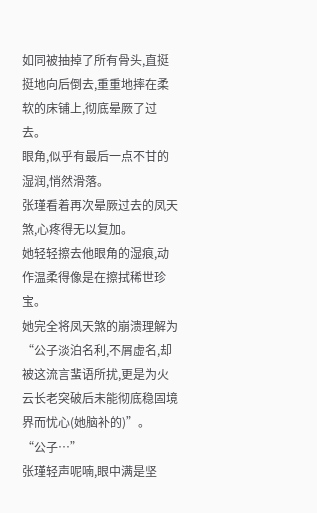如同被抽掉了所有骨头,直挺挺地向后倒去,重重地摔在柔软的床铺上,彻底晕厥了过去。
眼角,似乎有最后一点不甘的湿润,悄然滑落。
张瑾看着再次晕厥过去的凤天煞,心疼得无以复加。
她轻轻擦去他眼角的湿痕,动作温柔得像是在擦拭稀世珍宝。
她完全将凤天煞的崩溃理解为“公子淡泊名利,不屑虚名,却被这流言蜚语所扰,更是为火云长老突破后未能彻底稳固境界而忧心(她脑补的)”。
“公子…”
张瑾轻声呢喃,眼中满是坚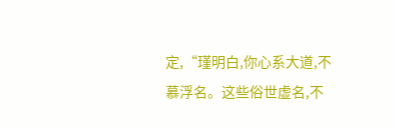定,“瑾明白,你心系大道,不慕浮名。这些俗世虚名,不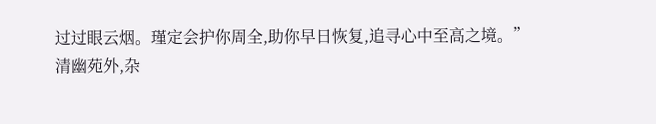过过眼云烟。瑾定会护你周全,助你早日恢复,追寻心中至高之境。”
清幽苑外,杂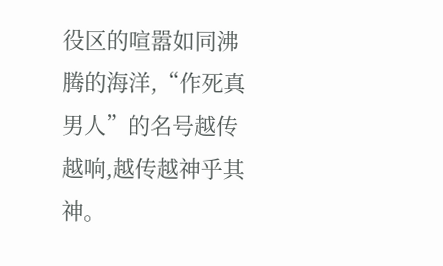役区的喧嚣如同沸腾的海洋,“作死真男人”的名号越传越响,越传越神乎其神。